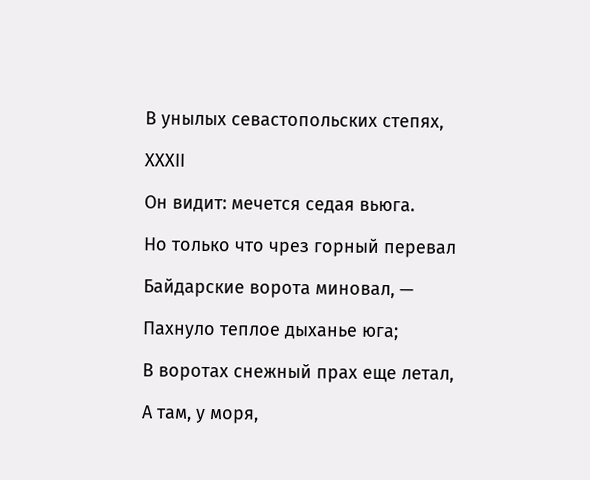В унылых севастопольских степях,

ХХХII

Он видит: мечется седая вьюга.

Но только что чрез горный перевал

Байдарские ворота миновал, —

Пахнуло теплое дыханье юга;

В воротах снежный прах еще летал,

А там, у моря,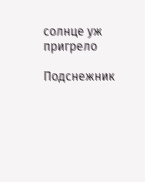солнце уж пригрело

Подснежник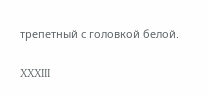трепетный с головкой белой.

XXXIII